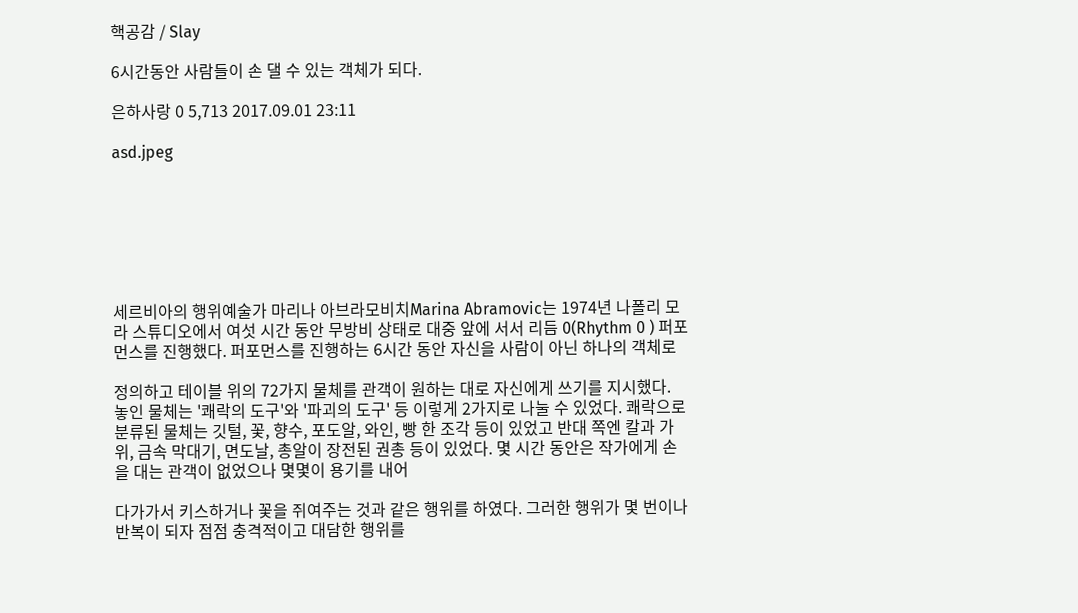핵공감 / Slay

6시간동안 사람들이 손 댈 수 있는 객체가 되다.

은하사랑 0 5,713 2017.09.01 23:11

asd.jpeg







세르비아의 행위예술가 마리나 아브라모비치Marina Abramovic는 1974년 나폴리 모라 스튜디오에서 여섯 시간 동안 무방비 상태로 대중 앞에 서서 리듬 0(Rhythm 0 ) 퍼포먼스를 진행했다. 퍼포먼스를 진행하는 6시간 동안 자신을 사람이 아닌 하나의 객체로

정의하고 테이블 위의 72가지 물체를 관객이 원하는 대로 자신에게 쓰기를 지시했다. 놓인 물체는 '쾌락의 도구'와 '파괴의 도구' 등 이렇게 2가지로 나눌 수 있었다. 쾌락으로 분류된 물체는 깃털, 꽃, 향수, 포도알, 와인, 빵 한 조각 등이 있었고 반대 쪽엔 칼과 가위, 금속 막대기, 면도날, 총알이 장전된 권총 등이 있었다. 몇 시간 동안은 작가에게 손을 대는 관객이 없었으나 몇몇이 용기를 내어

다가가서 키스하거나 꽃을 쥐여주는 것과 같은 행위를 하였다. 그러한 행위가 몇 번이나 반복이 되자 점점 충격적이고 대담한 행위를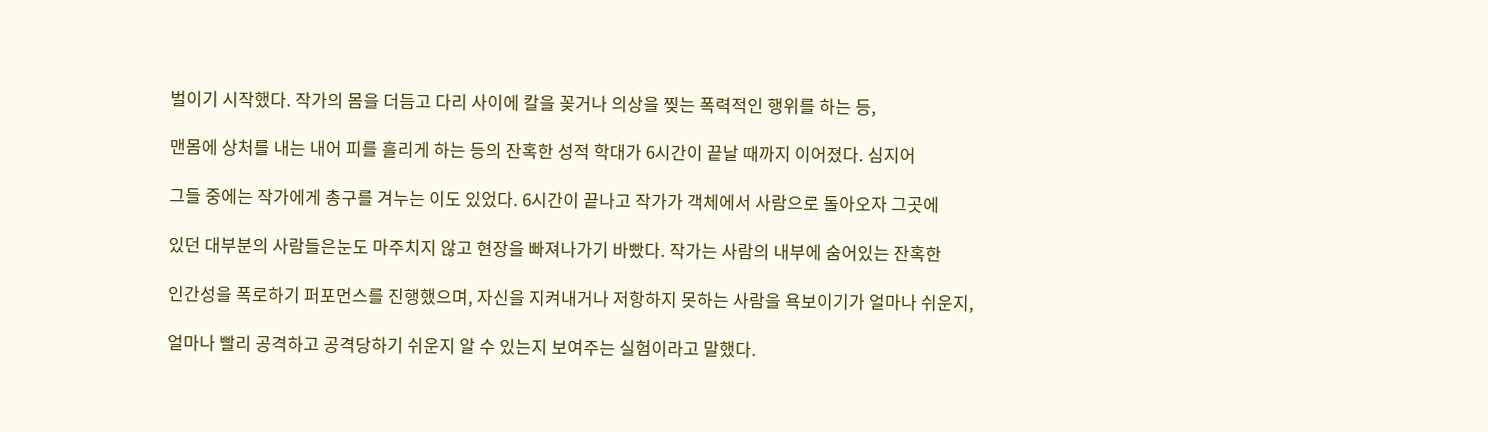벌이기 시작했다. 작가의 몸을 더듬고 다리 사이에 칼을 꽂거나 의상을 찢는 폭력적인 행위를 하는 등,

맨몸에 상처를 내는 내어 피를 흘리게 하는 등의 잔혹한 성적 학대가 6시간이 끝날 때까지 이어졌다. 심지어

그들 중에는 작가에게 총구를 겨누는 이도 있었다. 6시간이 끝나고 작가가 객체에서 사람으로 돌아오자 그곳에

있던 대부분의 사람들은눈도 마주치지 않고 현장을 빠져나가기 바빴다. 작가는 사람의 내부에 숨어있는 잔혹한

인간성을 폭로하기 퍼포먼스를 진행했으며, 자신을 지켜내거나 저항하지 못하는 사람을 욕보이기가 얼마나 쉬운지,

얼마나 빨리 공격하고 공격당하기 쉬운지 알 수 있는지 보여주는 실험이라고 말했다.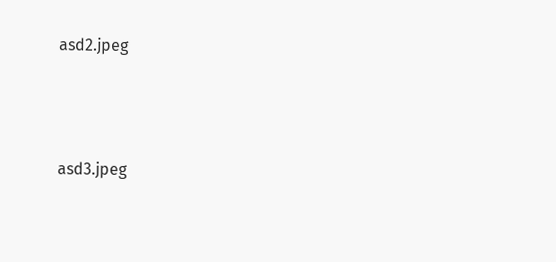asd2.jpeg



asd3.jpeg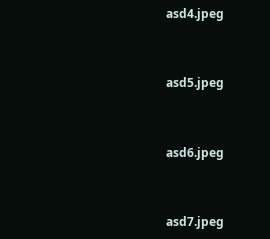asd4.jpeg



asd5.jpeg



asd6.jpeg



asd7.jpeg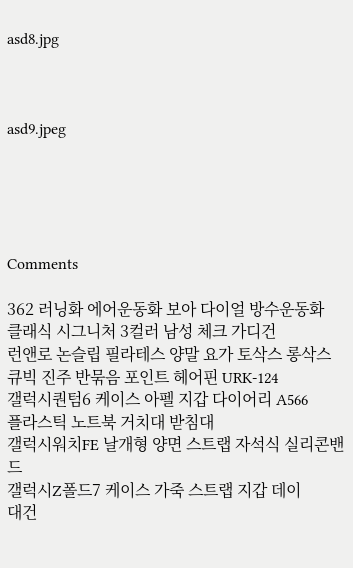asd8.jpg



asd9.jpeg





Comments

362 러닝화 에어운동화 보아 다이얼 방수운동화
클래식 시그니처 3컬러 남성 체크 가디건
런앤로 논슬립 필라테스 양말 요가 토삭스 롱삭스
큐빅 진주 반묶음 포인트 헤어핀 URK-124
갤럭시퀀텀6 케이스 아펠 지갑 다이어리 A566
플라스틱 노트북 거치대 받침대
갤럭시워치FE 날개형 양면 스트랩 자석식 실리콘밴드
갤럭시Z폴드7 케이스 가죽 스트랩 지갑 데이
대건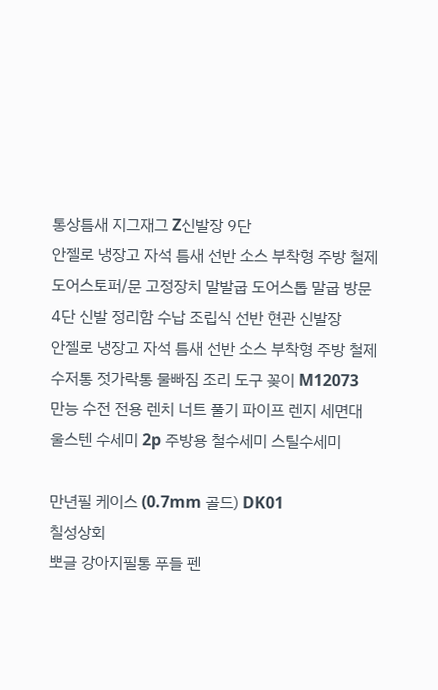통상틈새 지그재그 Z신발장 9단
안젤로 냉장고 자석 틈새 선반 소스 부착형 주방 철제
도어스토퍼/문 고정장치 말발굽 도어스톱 말굽 방문
4단 신발 정리함 수납 조립식 선반 현관 신발장
안젤로 냉장고 자석 틈새 선반 소스 부착형 주방 철제
수저통 젓가락통 물빠짐 조리 도구 꽂이 M12073
만능 수전 전용 렌치 너트 풀기 파이프 렌지 세면대
울스텐 수세미 2p 주방용 철수세미 스틸수세미

만년필 케이스 (0.7mm 골드) DK01
칠성상회
뽀글 강아지필통 푸들 펜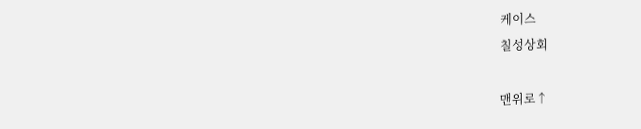케이스
칠성상회

맨위로↑